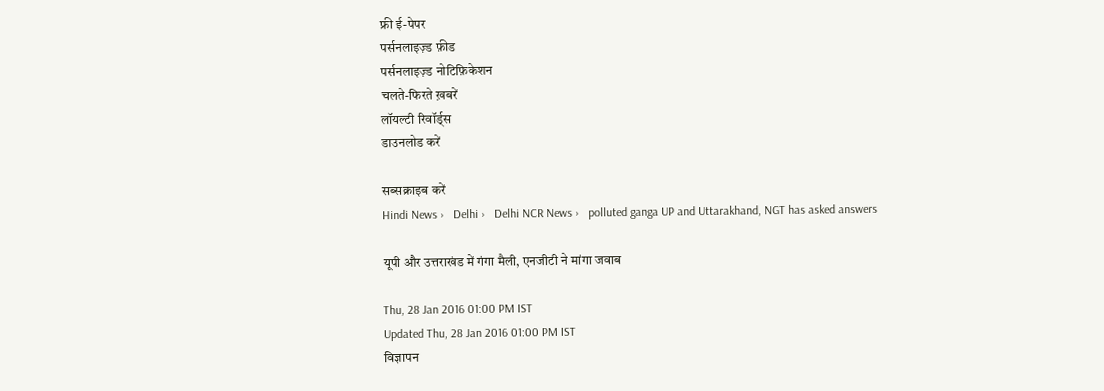फ्री ई-पेपर
पर्सनलाइज़्ड फ़ीड
पर्सनलाइज़्ड नोटिफ़िकेशन
चलते-फिरते ख़बरें
लॉयल्टी रिवॉर्ड्स
डाउनलोड करें

सब्सक्राइब करें
Hindi News ›   Delhi ›   Delhi NCR News ›   polluted ganga UP and Uttarakhand, NGT has asked answers

यूपी और उत्तराखंड में गंगा मैली, एनजीटी ने मांगा जवाब

Thu, 28 Jan 2016 01:00 PM IST
Updated Thu, 28 Jan 2016 01:00 PM IST
विज्ञापन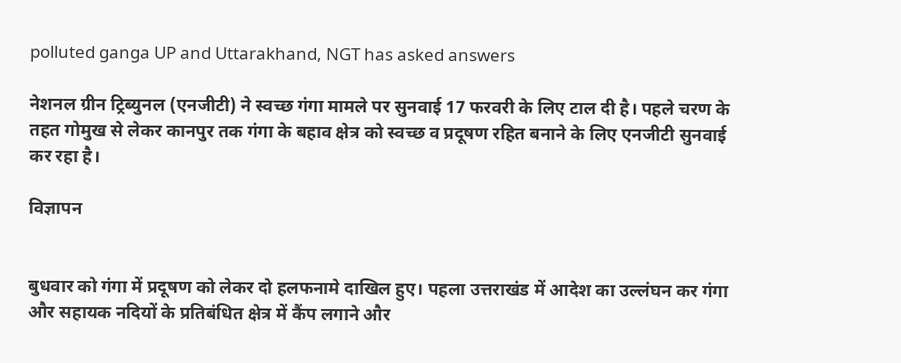polluted ganga UP and Uttarakhand, NGT has asked answers

नेशनल ग्रीन ट्रिब्युनल (एनजीटी) ने स्वच्छ गंगा मामले पर सुनवाई 17 फरवरी के लिए टाल दी है। पहले चरण के तहत गोमुख से लेकर कानपुर तक गंगा के बहाव क्षेत्र को स्वच्छ व प्रदूषण रहित बनाने के लिए एनजीटी सुनवाई कर रहा है।

विज्ञापन


बुधवार को गंगा में प्रदूषण को लेकर दो हलफनामे दाखिल हुए। पहला उत्तराखंड में आदेश का उल्लंघन कर गंगा और सहायक नदियों के प्रतिबंधित क्षेत्र में कैंप लगाने और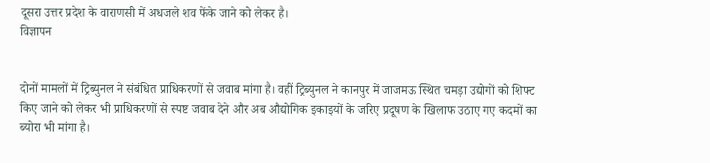दूसरा उत्तर प्रदेश के वाराणसी में अधजले शव फेंके जाने को लेकर है।
विज्ञापन


दोनों मामलों में ट्रिब्युनल ने संबंधित प्राधिकरणों से जवाब मांगा है। वहीं ट्रिब्युनल ने कानपुर में जाजमऊ स्थित चमड़ा उद्योगों को शिफ्ट किए जाने को लेकर भी प्राधिकरणों से स्पष्ट जवाब देने और अब औद्योगिक इकाइयों के जरिए प्रदूषण के खिलाफ उठाए गए कदमों का ब्योरा भी मांगा है।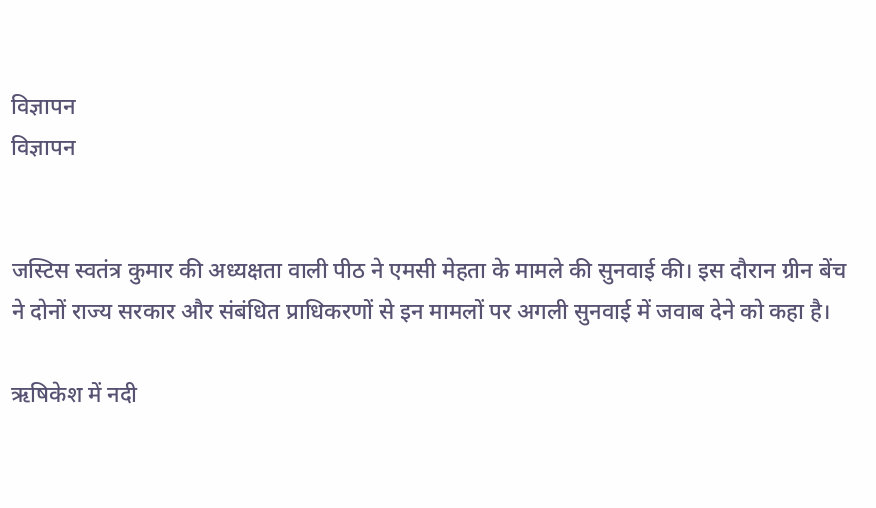विज्ञापन
विज्ञापन


जस्टिस स्वतंत्र कुमार की अध्यक्षता वाली पीठ ने एमसी मेहता के मामले की सुनवाई की। इस दौरान ग्रीन बेंच ने दोनों राज्य सरकार और संबंधित प्राधिकरणों से इन मामलों पर अगली सुनवाई में जवाब देने को कहा है।

ऋषिकेश में नदी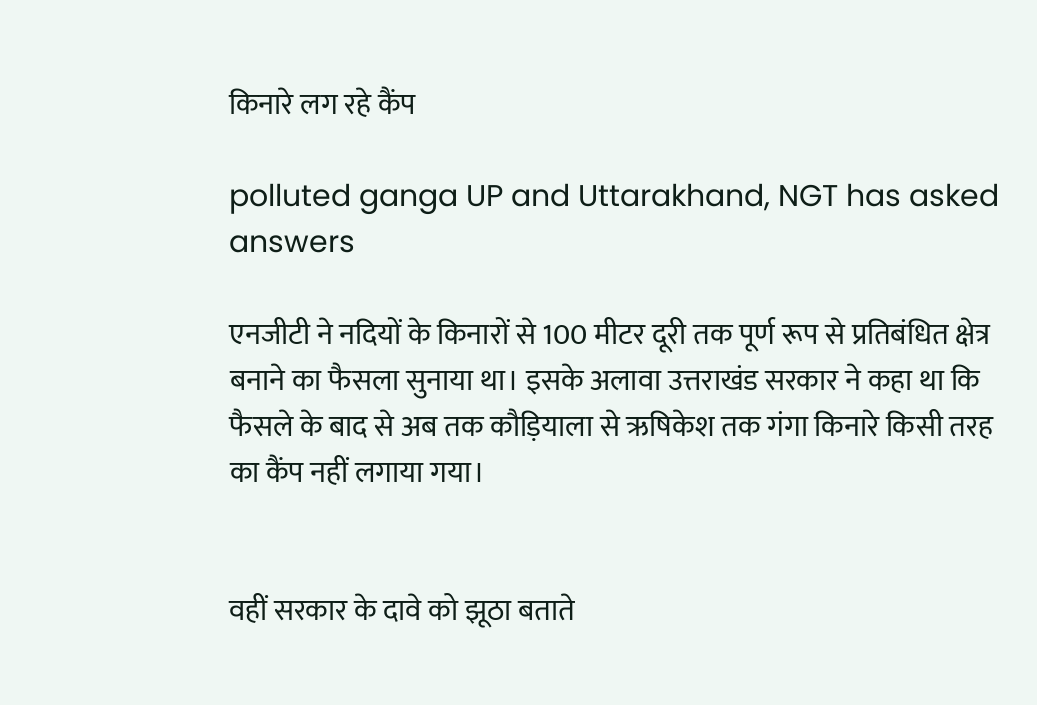किनारे लग रहे कैंप

polluted ganga UP and Uttarakhand, NGT has asked answers

एनजीटी ने नदियों के किनारों से 100 मीटर दूरी तक पूर्ण रूप से प्रतिबंधित क्षेत्र बनाने का फैसला सुनाया था। इसके अलावा उत्तराखंड सरकार ने कहा था कि फैसले के बाद से अब तक कौड़ियाला से ऋषिकेश तक गंगा किनारे किसी तरह का कैंप नहीं लगाया गया।


वहीं सरकार के दावे को झूठा बताते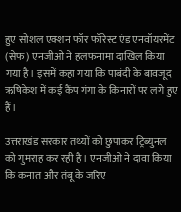हुए सोशल एक्शन फॉर फॉरेस्ट एंड एनवॉयरमेंट (सेफ) एनजीओ ने हलफनामा दाखिल किया गया है। इसमें कहा गया कि पाबंदी के बावजूद ऋषिकेश में कई कैंप गंगा के किनारों पर लगे हुए हैं।

उत्तराखंड सरकार तथ्यों को छुपाकर ट्रिब्युनल को गुमराह कर रही है। एनजीओ ने दावा किया कि कनात और तंबू के जरिए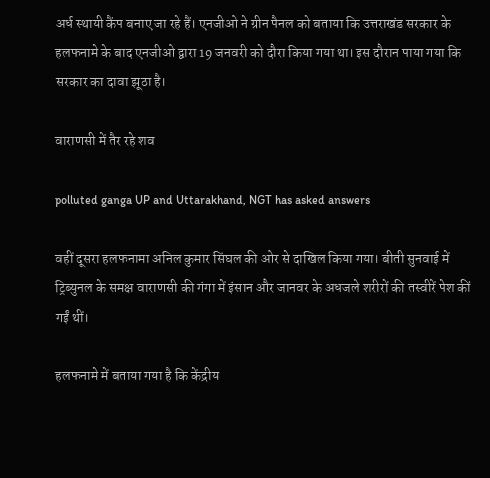अर्ध स्थायी कैंप बनाए जा रहे हैं। एनजीओ ने ग्रीन पैनल को बताया कि उत्तराखंड सरकार के हलफनामे के बाद एनजीओ द्वारा 19 जनवरी को दौरा किया गया था। इस दौरान पाया गया कि सरकार का दावा झूठा है।

वाराणसी में तैर रहे शव

polluted ganga UP and Uttarakhand, NGT has asked answers

वहीं दूसरा हलफनामा अनिल कुमार सिंघल की ओर से दाखिल किया गया। बीती सुनवाई में ट्रिब्युनल के समक्ष वाराणसी की गंगा में इंसान और जानवर के अधजले शरीरों की तस्वीरें पेश कीं गईं थीं।

हलफनामे में बताया गया है कि केंद्रीय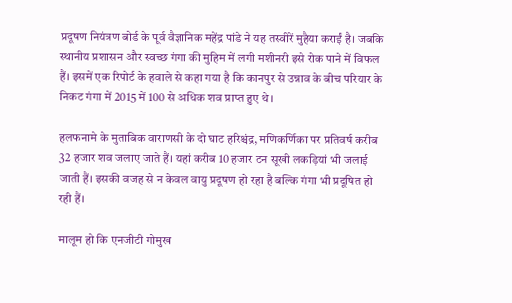प्रदूषण नियंत्रण बोर्ड के पूर्व वैज्ञानिक महेंद्र पांडे ने यह तस्वीरें मुहैया कराईं है। जबकि स्थानीय प्रशासन और स्वच्छ गंगा की मुहिम में लगी मशीनरी इसे रोक पाने में विफल हैं। इसमें एक रिपोर्ट के हवाले से कहा गया है कि कानपुर से उन्नाव के बीच परियार के निकट गंगा में 2015 में 100 से अधिक शव प्राप्त हुए थे।

हलफनामे के मुताबिक वाराणसी के दो घाट हरिश्चंद्र, मणिकर्णिका पर प्रतिवर्ष करीब 32 हजार शव जलाए जाते हैं। यहां करीब 10 हजार टन सूखी लकड़ियां भी जलाई जाती हैं। इसकी वजह से न केवल वायु प्रदूषण हो रहा है बल्कि गंगा भी प्रदूषित हो रही हैं।

मालूम हो कि एनजीटी गोमुख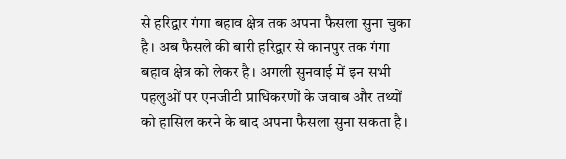से हरिद्वार गंगा बहाव क्षेत्र तक अपना फैसला सुना चुका है। अब फैसले की बारी हरिद्वार से कानपुर तक गंगा बहाव क्षेत्र को लेकर है। अगली सुनवाई में इन सभी पहलुओं पर एनजीटी प्राधिकरणों के जवाब और तथ्यों को हासिल करने के बाद अपना फैसला सुना सकता है।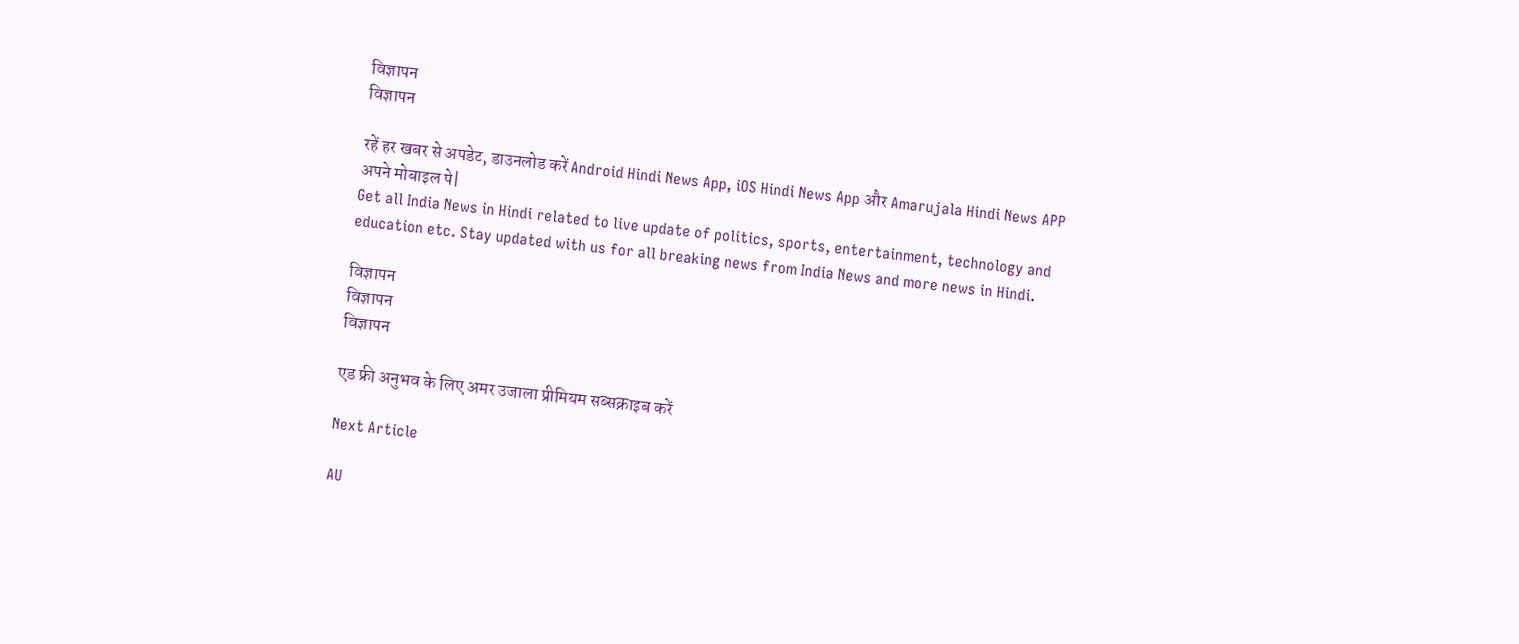विज्ञापन
विज्ञापन

रहें हर खबर से अपडेट, डाउनलोड करें Android Hindi News App, iOS Hindi News App और Amarujala Hindi News APP अपने मोबाइल पे|
Get all India News in Hindi related to live update of politics, sports, entertainment, technology and education etc. Stay updated with us for all breaking news from India News and more news in Hindi.

विज्ञापन
विज्ञापन
विज्ञापन

एड फ्री अनुभव के लिए अमर उजाला प्रीमियम सब्सक्राइब करें

Next Article

AU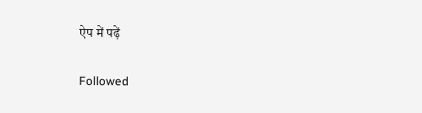ऐप में पढ़ें

Followed